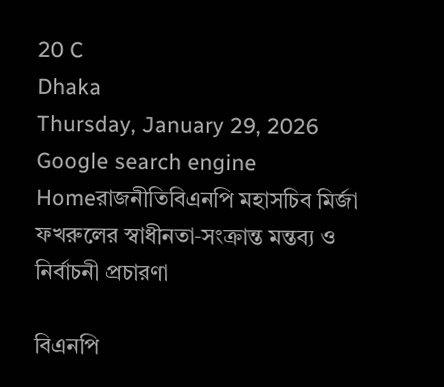20 C
Dhaka
Thursday, January 29, 2026
Google search engine
Homeরাজনীতিবিএনপি মহাসচিব মির্জা ফখরুলের স্বাধীনতা‑সংক্রান্ত মন্তব্য ও নির্বাচনী প্রচারণা

বিএনপি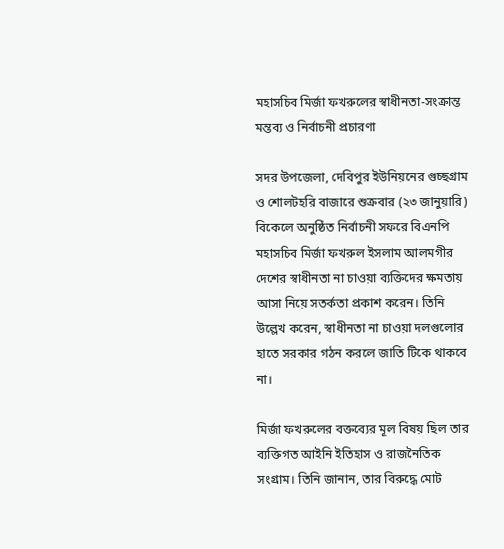মহাসচিব মির্জা ফখরুলের স্বাধীনতা‑সংক্রান্ত মন্তব্য ও নির্বাচনী প্রচারণা

সদর উপজেলা, দেবিপুর ইউনিয়নের গুচ্ছগ্রাম ও শোলটহরি বাজারে শুক্রবার (২৩ জানুয়ারি) বিকেলে অনুষ্ঠিত নির্বাচনী সফরে বিএনপি মহাসচিব মির্জা ফখরুল ইসলাম আলমগীর দেশের স্বাধীনতা না চাওয়া ব্যক্তিদের ক্ষমতায় আসা নিয়ে সতর্কতা প্রকাশ করেন। তিনি উল্লেখ করেন, স্বাধীনতা না চাওয়া দলগুলোর হাতে সরকার গঠন করলে জাতি টিকে থাকবে না।

মির্জা ফখরুলের বক্তব্যের মূল বিষয় ছিল তার ব্যক্তিগত আইনি ইতিহাস ও রাজনৈতিক সংগ্রাম। তিনি জানান, তার বিরুদ্ধে মোট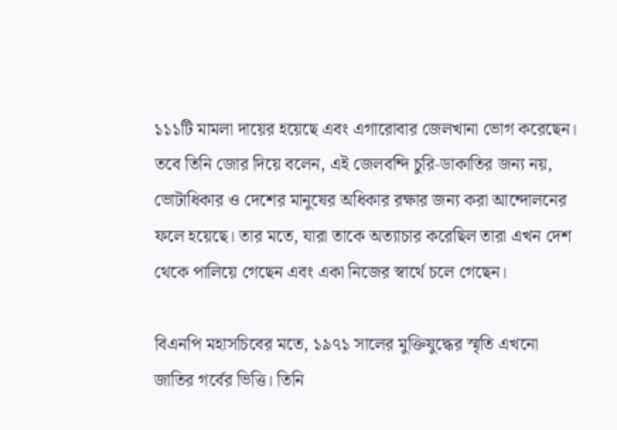১১১টি মামলা দায়ের হয়েছে এবং এগারোবার জেলখানা ভোগ করেছেন। তবে তিনি জোর দিয়ে বলেন, এই জেলবন্দি চুরি‑ডাকাতির জন্য নয়, ভোটাধিকার ও দেশের মানুষের অধিকার রক্ষার জন্য করা আন্দোলনের ফলে হয়েছে। তার মতে, যারা তাকে অত্যাচার করেছিল তারা এখন দেশ থেকে পালিয়ে গেছেন এবং একা নিজের স্বার্থে চলে গেছেন।

বিএনপি মহাসচিবের মতে, ১৯৭১ সালের মুক্তিযুদ্ধের স্মৃতি এখনো জাতির গর্বের ভিত্তি। তিনি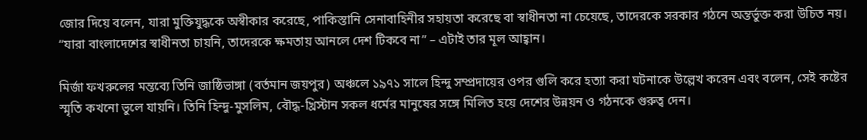জোর দিয়ে বলেন, যারা মুক্তিযুদ্ধকে অস্বীকার করেছে, পাকিস্তানি সেনাবাহিনীর সহায়তা করেছে বা স্বাধীনতা না চেয়েছে, তাদেরকে সরকার গঠনে অন্তর্ভুক্ত করা উচিত নয়। “যারা বাংলাদেশের স্বাধীনতা চায়নি, তাদেরকে ক্ষমতায় আনলে দেশ টিকবে না” – এটাই তার মূল আহ্বান।

মির্জা ফখরুলের মন্তব্যে তিনি জাষ্ঠিভাঙ্গা (বর্তমান জয়পুর) অঞ্চলে ১৯৭১ সালে হিন্দু সম্প্রদায়ের ওপর গুলি করে হত্যা করা ঘটনাকে উল্লেখ করেন এবং বলেন, সেই কষ্টের স্মৃতি কখনো ভুলে যায়নি। তিনি হিন্দু‑মুসলিম, বৌদ্ধ‑খ্রিস্টান সকল ধর্মের মানুষের সঙ্গে মিলিত হয়ে দেশের উন্নয়ন ও গঠনকে গুরুত্ব দেন।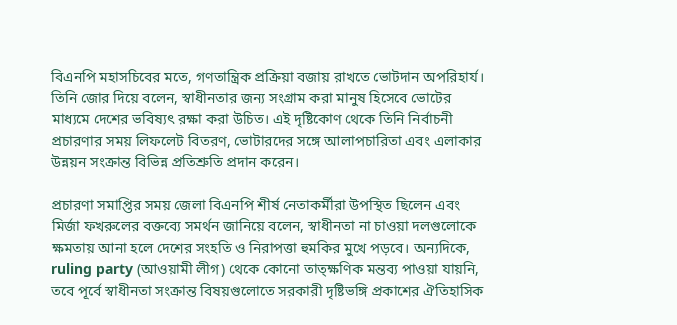বিএনপি মহাসচিবের মতে, গণতান্ত্রিক প্রক্রিয়া বজায় রাখতে ভোটদান অপরিহার্য। তিনি জোর দিয়ে বলেন, স্বাধীনতার জন্য সংগ্রাম করা মানুষ হিসেবে ভোটের মাধ্যমে দেশের ভবিষ্যৎ রক্ষা করা উচিত। এই দৃষ্টিকোণ থেকে তিনি নির্বাচনী প্রচারণার সময় লিফলেট বিতরণ, ভোটারদের সঙ্গে আলাপচারিতা এবং এলাকার উন্নয়ন সংক্রান্ত বিভিন্ন প্রতিশ্রুতি প্রদান করেন।

প্রচারণা সমাপ্তির সময় জেলা বিএনপি শীর্ষ নেতাকর্মীরা উপস্থিত ছিলেন এবং মির্জা ফখরুলের বক্তব্যে সমর্থন জানিয়ে বলেন, স্বাধীনতা না চাওয়া দলগুলোকে ক্ষমতায় আনা হলে দেশের সংহতি ও নিরাপত্তা হুমকির মুখে পড়বে। অন্যদিকে, ruling party (আওয়ামী লীগ) থেকে কোনো তাত্ক্ষণিক মন্তব্য পাওয়া যায়নি, তবে পূর্বে স্বাধীনতা সংক্রান্ত বিষয়গুলোতে সরকারী দৃষ্টিভঙ্গি প্রকাশের ঐতিহাসিক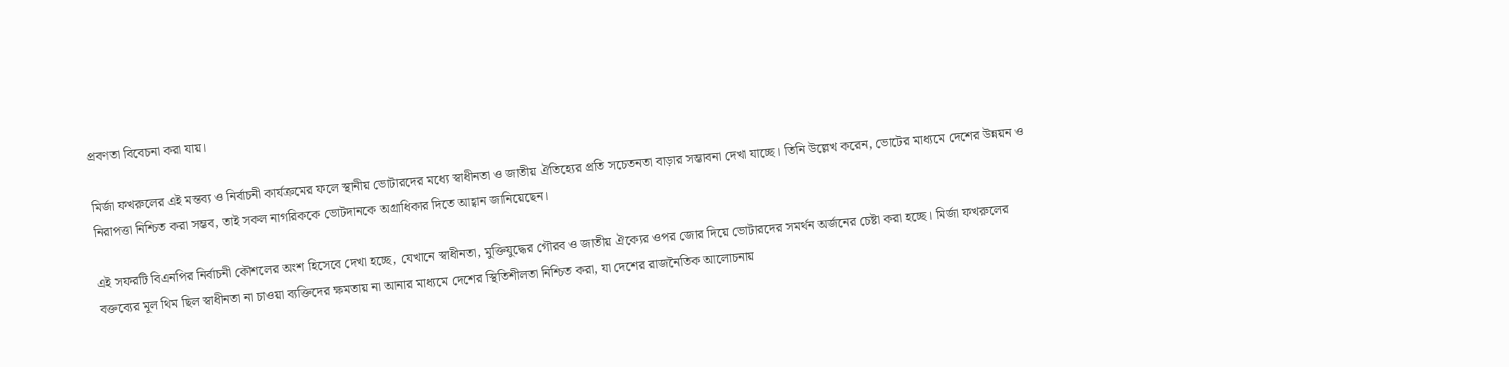প্রবণতা বিবেচনা করা যায়।

মির্জা ফখরুলের এই মন্তব্য ও নির্বাচনী কার্যক্রমের ফলে স্থানীয় ভোটারদের মধ্যে স্বাধীনতা ও জাতীয় ঐতিহ্যের প্রতি সচেতনতা বাড়ার সম্ভাবনা দেখা যাচ্ছে। তিনি উল্লেখ করেন, ভোটের মাধ্যমে দেশের উন্নয়ন ও নিরাপত্তা নিশ্চিত করা সম্ভব, তাই সকল নাগরিককে ভোটদানকে অগ্রাধিকার দিতে আহ্বান জানিয়েছেন।

এই সফরটি বিএনপির নির্বাচনী কৌশলের অংশ হিসেবে দেখা হচ্ছে, যেখানে স্বাধীনতা, মুক্তিযুদ্ধের গৌরব ও জাতীয় ঐক্যের ওপর জোর দিয়ে ভোটারদের সমর্থন অর্জনের চেষ্টা করা হচ্ছে। মির্জা ফখরুলের বক্তব্যের মূল থিম ছিল স্বাধীনতা না চাওয়া ব্যক্তিদের ক্ষমতায় না আনার মাধ্যমে দেশের স্থিতিশীলতা নিশ্চিত করা, যা দেশের রাজনৈতিক আলোচনায়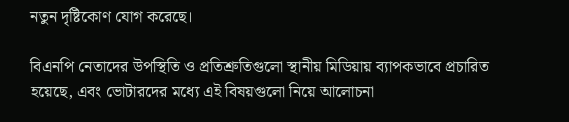নতুন দৃষ্টিকোণ যোগ করেছে।

বিএনপি নেতাদের উপস্থিতি ও প্রতিশ্রুতিগুলো স্থানীয় মিডিয়ায় ব্যাপকভাবে প্রচারিত হয়েছে, এবং ভোটারদের মধ্যে এই বিষয়গুলো নিয়ে আলোচনা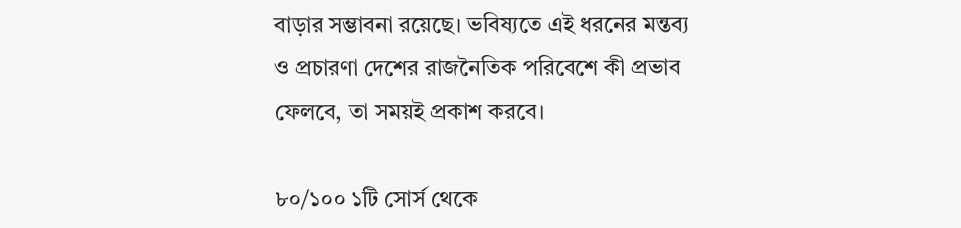বাড়ার সম্ভাবনা রয়েছে। ভবিষ্যতে এই ধরনের মন্তব্য ও প্রচারণা দেশের রাজনৈতিক পরিবেশে কী প্রভাব ফেলবে, তা সময়ই প্রকাশ করবে।

৮০/১০০ ১টি সোর্স থেকে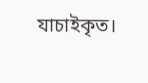যাচাইকৃত।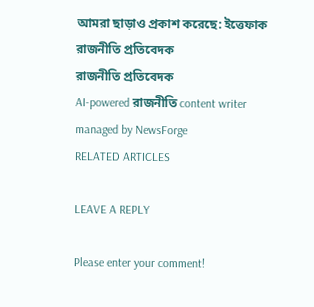আমরা ছাড়াও প্রকাশ করেছে: ইত্তেফাক
রাজনীতি প্রতিবেদক
রাজনীতি প্রতিবেদক
AI-powered রাজনীতি content writer managed by NewsForge
RELATED ARTICLES

LEAVE A REPLY

Please enter your comment!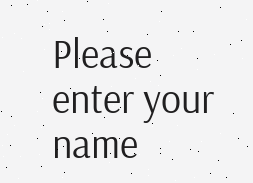Please enter your name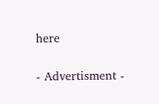here

- Advertisment -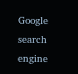Google search engine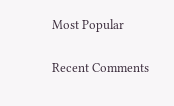Most Popular

Recent Comments